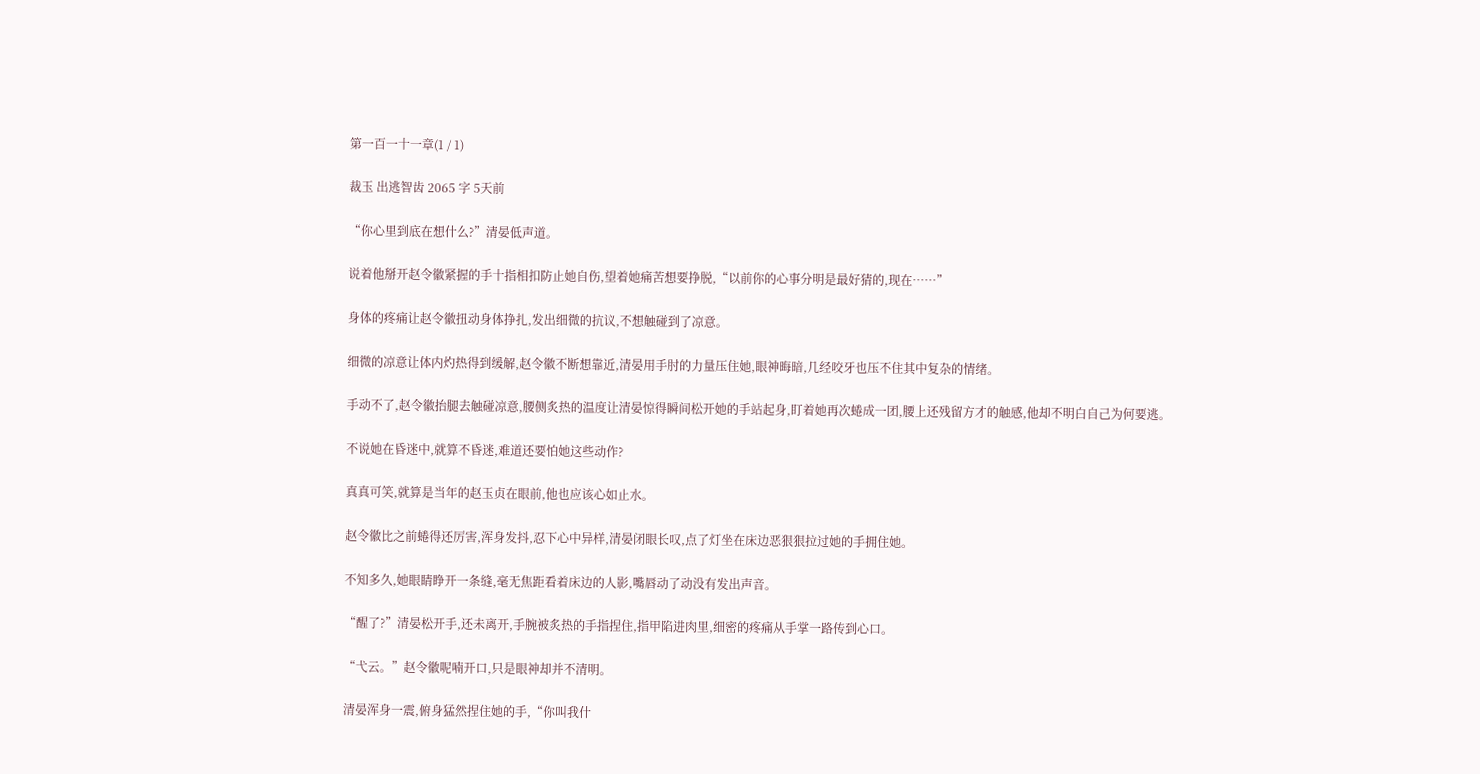第一百一十一章(1 / 1)

裁玉 出逃智齿 2065 字 5天前

“你心里到底在想什么?”清晏低声道。

说着他掰开赵令徽紧握的手十指相扣防止她自伤,望着她痛苦想要挣脱,“以前你的心事分明是最好猜的,现在……”

身体的疼痛让赵令徽扭动身体挣扎,发出细微的抗议,不想触碰到了凉意。

细微的凉意让体内灼热得到缓解,赵令徽不断想靠近,清晏用手肘的力量压住她,眼神晦暗,几经咬牙也压不住其中复杂的情绪。

手动不了,赵令徽抬腿去触碰凉意,腰侧炙热的温度让清晏惊得瞬间松开她的手站起身,盯着她再次蜷成一团,腰上还残留方才的触感,他却不明白自己为何要逃。

不说她在昏迷中,就算不昏迷,难道还要怕她这些动作?

真真可笑,就算是当年的赵玉贞在眼前,他也应该心如止水。

赵令徽比之前蜷得还厉害,浑身发抖,忍下心中异样,清晏闭眼长叹,点了灯坐在床边恶狠狠拉过她的手拥住她。

不知多久,她眼睛睁开一条缝,毫无焦距看着床边的人影,嘴唇动了动没有发出声音。

“醒了?”清晏松开手,还未离开,手腕被炙热的手指捏住,指甲陷进肉里,细密的疼痛从手掌一路传到心口。

“弋云。”赵令徽呢喃开口,只是眼神却并不清明。

清晏浑身一震,俯身猛然捏住她的手,“你叫我什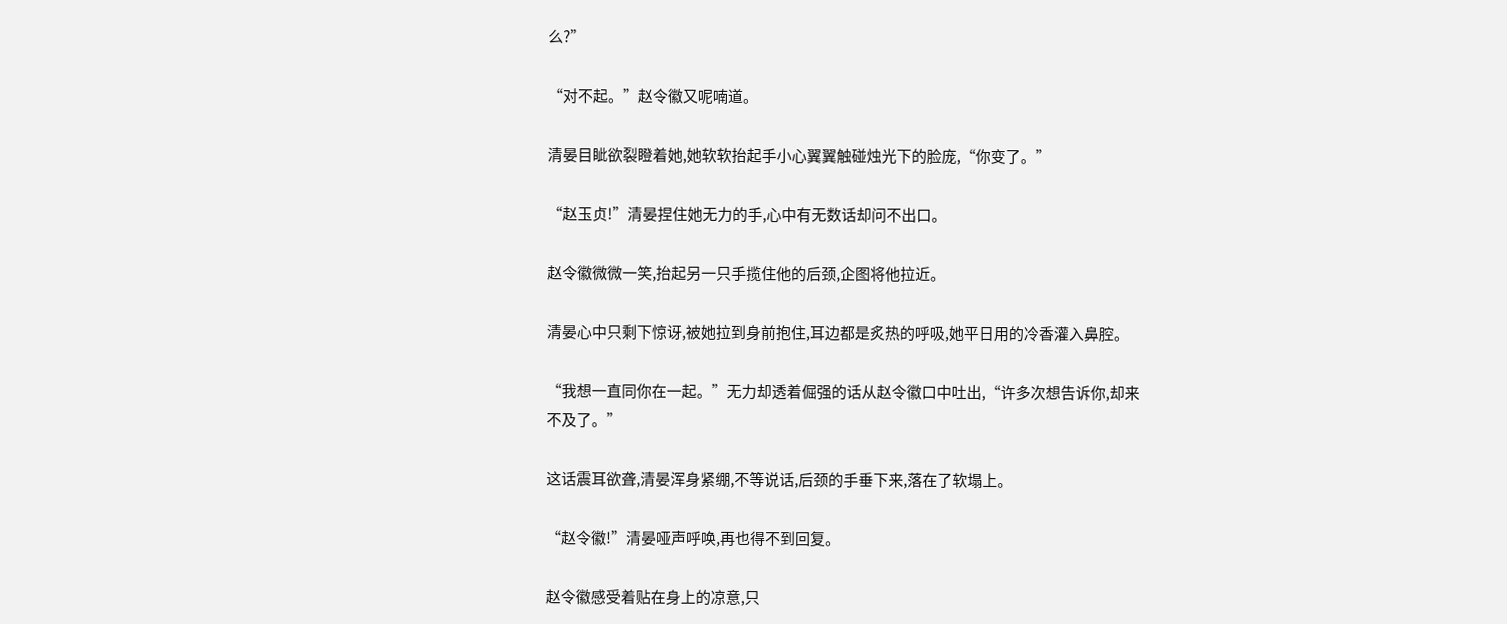么?”

“对不起。”赵令徽又呢喃道。

清晏目眦欲裂瞪着她,她软软抬起手小心翼翼触碰烛光下的脸庞,“你变了。”

“赵玉贞!”清晏捏住她无力的手,心中有无数话却问不出口。

赵令徽微微一笑,抬起另一只手揽住他的后颈,企图将他拉近。

清晏心中只剩下惊讶,被她拉到身前抱住,耳边都是炙热的呼吸,她平日用的冷香灌入鼻腔。

“我想一直同你在一起。”无力却透着倔强的话从赵令徽口中吐出,“许多次想告诉你,却来不及了。”

这话震耳欲聋,清晏浑身紧绷,不等说话,后颈的手垂下来,落在了软塌上。

“赵令徽!”清晏哑声呼唤,再也得不到回复。

赵令徽感受着贴在身上的凉意,只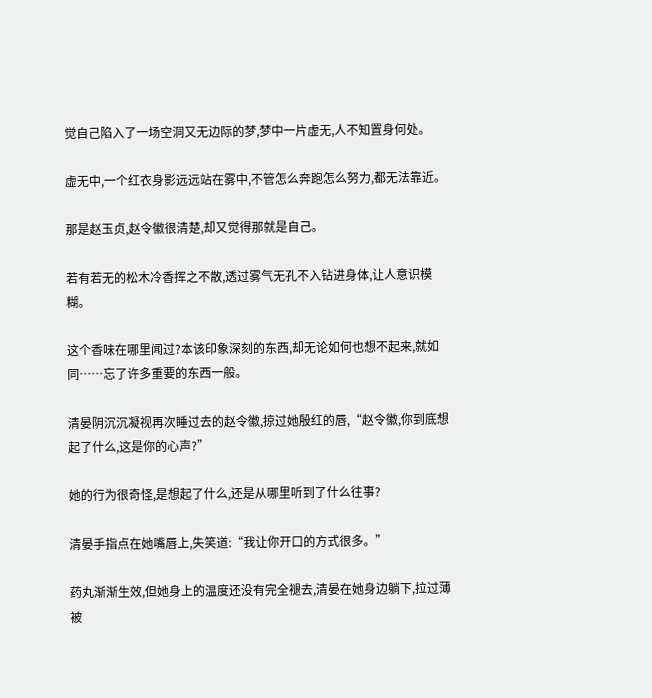觉自己陷入了一场空洞又无边际的梦,梦中一片虚无,人不知置身何处。

虚无中,一个红衣身影远远站在雾中,不管怎么奔跑怎么努力,都无法靠近。

那是赵玉贞,赵令徽很清楚,却又觉得那就是自己。

若有若无的松木冷香挥之不散,透过雾气无孔不入钻进身体,让人意识模糊。

这个香味在哪里闻过?本该印象深刻的东西,却无论如何也想不起来,就如同……忘了许多重要的东西一般。

清晏阴沉沉凝视再次睡过去的赵令徽,掠过她殷红的唇,“赵令徽,你到底想起了什么,这是你的心声?”

她的行为很奇怪,是想起了什么,还是从哪里听到了什么往事?

清晏手指点在她嘴唇上,失笑道:“我让你开口的方式很多。”

药丸渐渐生效,但她身上的温度还没有完全褪去,清晏在她身边躺下,拉过薄被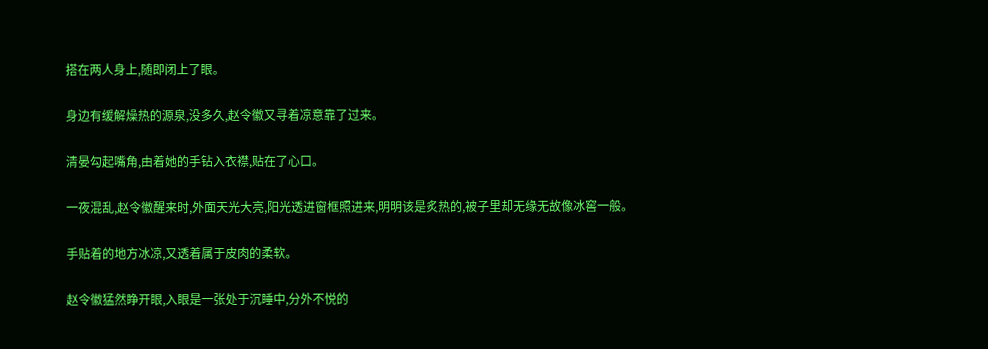搭在两人身上,随即闭上了眼。

身边有缓解燥热的源泉,没多久,赵令徽又寻着凉意靠了过来。

清晏勾起嘴角,由着她的手钻入衣襟,贴在了心口。

一夜混乱,赵令徽醒来时,外面天光大亮,阳光透进窗框照进来,明明该是炙热的,被子里却无缘无故像冰窖一般。

手贴着的地方冰凉,又透着属于皮肉的柔软。

赵令徽猛然睁开眼,入眼是一张处于沉睡中,分外不悦的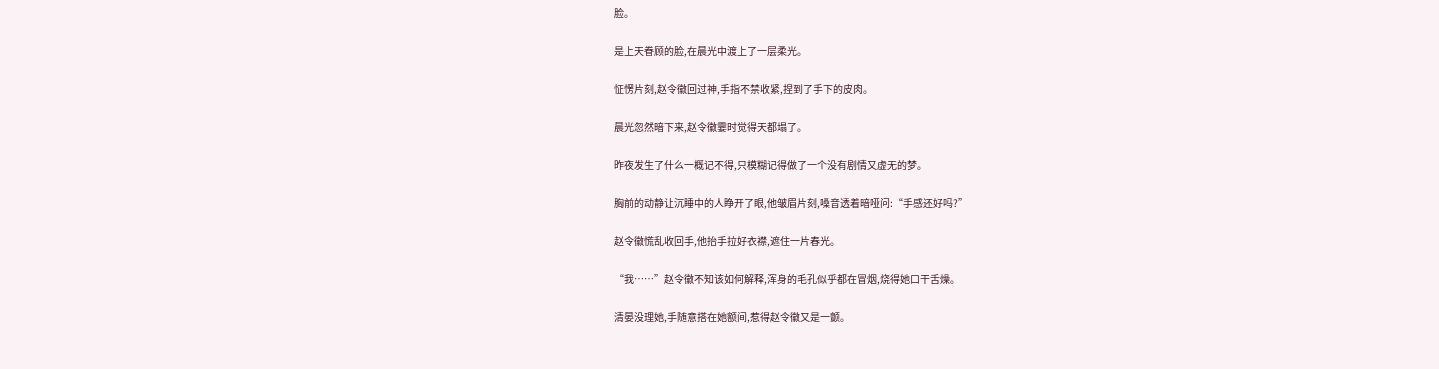脸。

是上天眷顾的脸,在晨光中渡上了一层柔光。

怔愣片刻,赵令徽回过神,手指不禁收紧,捏到了手下的皮肉。

晨光忽然暗下来,赵令徽霎时觉得天都塌了。

昨夜发生了什么一概记不得,只模糊记得做了一个没有剧情又虚无的梦。

胸前的动静让沉睡中的人睁开了眼,他皱眉片刻,嗓音透着暗哑问:“手感还好吗?”

赵令徽慌乱收回手,他抬手拉好衣襟,遮住一片春光。

“我……”赵令徽不知该如何解释,浑身的毛孔似乎都在冒烟,烧得她口干舌燥。

清晏没理她,手随意搭在她额间,惹得赵令徽又是一颤。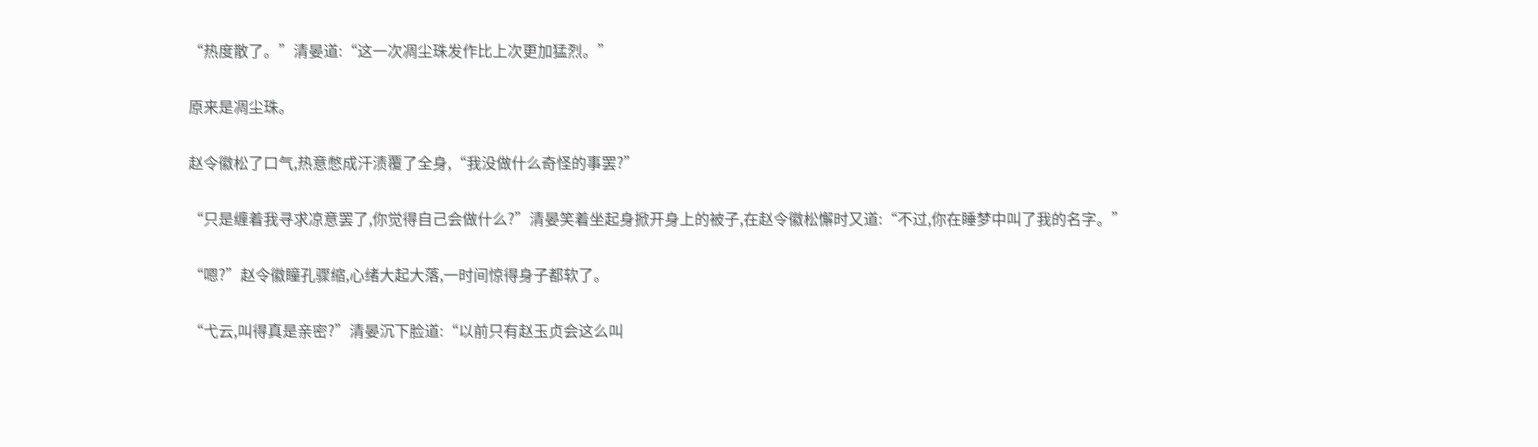“热度散了。”清晏道:“这一次凋尘珠发作比上次更加猛烈。”

原来是凋尘珠。

赵令徽松了口气,热意憋成汗渍覆了全身,“我没做什么奇怪的事罢?”

“只是缠着我寻求凉意罢了,你觉得自己会做什么?”清晏笑着坐起身掀开身上的被子,在赵令徽松懈时又道:“不过,你在睡梦中叫了我的名字。”

“嗯?”赵令徽瞳孔骤缩,心绪大起大落,一时间惊得身子都软了。

“弋云,叫得真是亲密?”清晏沉下脸道:“以前只有赵玉贞会这么叫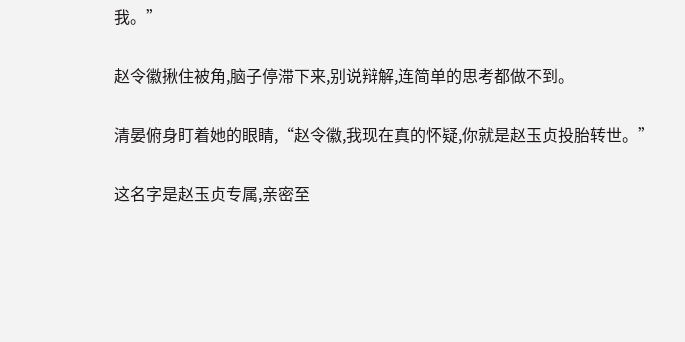我。”

赵令徽揪住被角,脑子停滞下来,别说辩解,连简单的思考都做不到。

清晏俯身盯着她的眼睛,“赵令徽,我现在真的怀疑,你就是赵玉贞投胎转世。”

这名字是赵玉贞专属,亲密至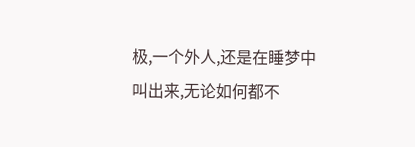极,一个外人,还是在睡梦中叫出来,无论如何都不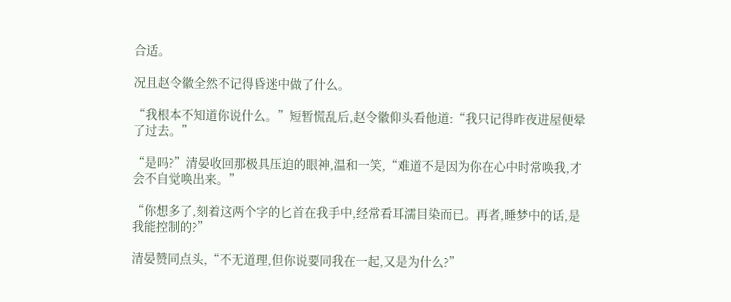合适。

况且赵令徽全然不记得昏迷中做了什么。

“我根本不知道你说什么。”短暂慌乱后,赵令徽仰头看他道:“我只记得昨夜进屋便晕了过去。”

“是吗?”清晏收回那极具压迫的眼神,温和一笑,“难道不是因为你在心中时常唤我,才会不自觉唤出来。”

“你想多了,刻着这两个字的匕首在我手中,经常看耳濡目染而已。再者,睡梦中的话,是我能控制的?”

清晏赞同点头,“不无道理,但你说要同我在一起,又是为什么?”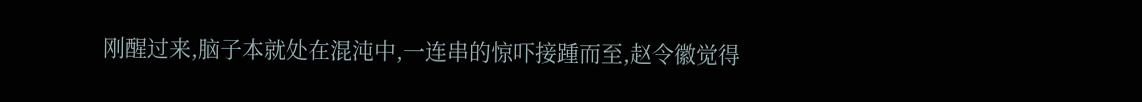刚醒过来,脑子本就处在混沌中,一连串的惊吓接踵而至,赵令徽觉得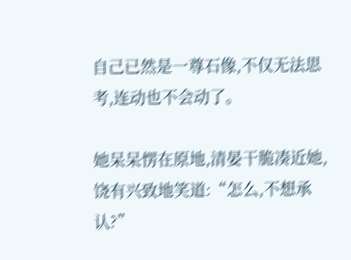自己已然是一尊石像,不仅无法思考,连动也不会动了。

她呆呆愣在原地,清晏干脆凑近她,饶有兴致地笑道:“怎么,不想承认?”